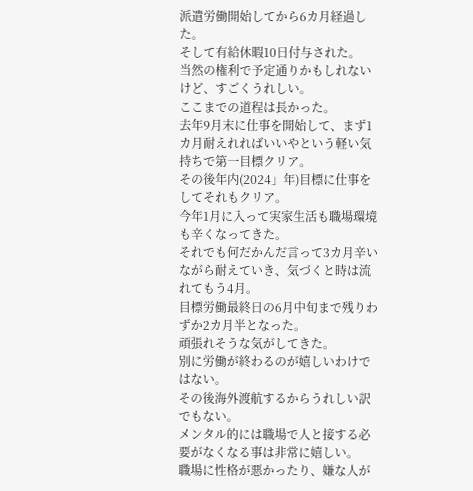派遣労働開始してから6カ月経過した。
そして有給休暇10日付与された。
当然の権利で予定通りかもしれないけど、すごくうれしい。
ここまでの道程は長かった。
去年9月末に仕事を開始して、まず1カ月耐えれればいいやという軽い気持ちで第一目標クリア。
その後年内(2024」年)目標に仕事をしてそれもクリア。
今年1月に入って実家生活も職場環境も辛くなってきた。
それでも何だかんだ言って3カ月辛いながら耐えていき、気づくと時は流れてもう4月。
目標労働最終日の6月中旬まで残りわずか2カ月半となった。
頑張れそうな気がしてきた。
別に労働が終わるのが嬉しいわけではない。
その後海外渡航するからうれしい訳でもない。
メンタル的には職場で人と接する必要がなくなる事は非常に嬉しい。
職場に性格が悪かったり、嫌な人が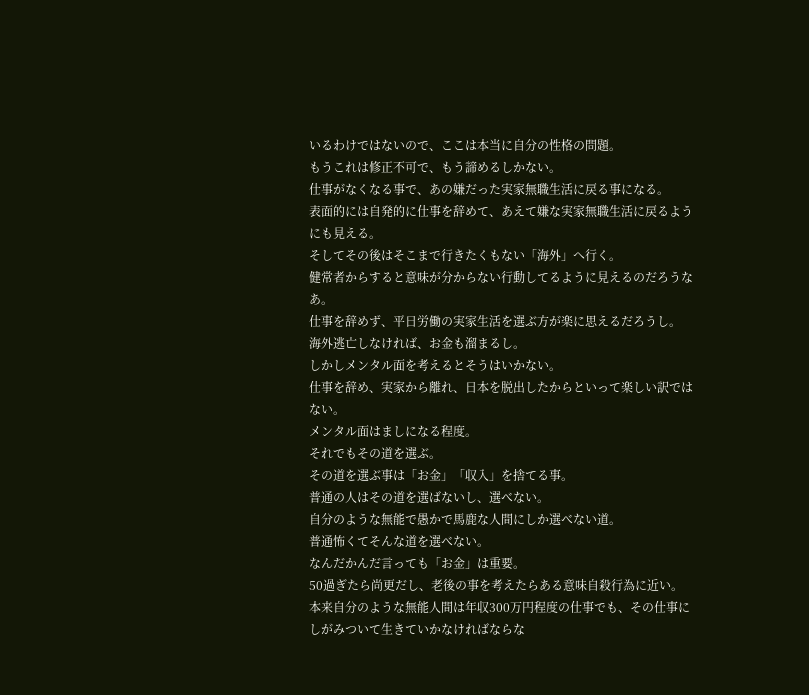いるわけではないので、ここは本当に自分の性格の問題。
もうこれは修正不可で、もう諦めるしかない。
仕事がなくなる事で、あの嫌だった実家無職生活に戻る事になる。
表面的には自発的に仕事を辞めて、あえて嫌な実家無職生活に戻るようにも見える。
そしてその後はそこまで行きたくもない「海外」へ行く。
健常者からすると意味が分からない行動してるように見えるのだろうなあ。
仕事を辞めず、平日労働の実家生活を選ぶ方が楽に思えるだろうし。
海外逃亡しなければ、お金も溜まるし。
しかしメンタル面を考えるとそうはいかない。
仕事を辞め、実家から離れ、日本を脱出したからといって楽しい訳ではない。
メンタル面はましになる程度。
それでもその道を選ぶ。
その道を選ぶ事は「お金」「収入」を捨てる事。
普通の人はその道を選ばないし、選べない。
自分のような無能で愚かで馬鹿な人間にしか選べない道。
普通怖くてそんな道を選べない。
なんだかんだ言っても「お金」は重要。
50過ぎたら尚更だし、老後の事を考えたらある意味自殺行為に近い。
本来自分のような無能人間は年収300万円程度の仕事でも、その仕事にしがみついて生きていかなければならな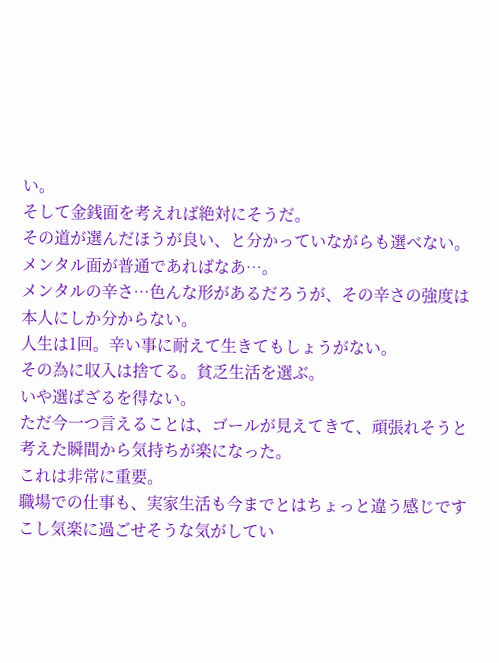い。
そして金銭面を考えれば絶対にそうだ。
その道が選んだほうが良い、と分かっていながらも選べない。
メンタル面が普通であればなあ…。
メンタルの辛さ…色んな形があるだろうが、その辛さの強度は本人にしか分からない。
人生は1回。辛い事に耐えて生きてもしょうがない。
その為に収入は捨てる。貧乏生活を選ぶ。
いや選ばざるを得ない。
ただ今一つ言えることは、ゴールが見えてきて、頑張れそうと考えた瞬間から気持ちが楽になった。
これは非常に重要。
職場での仕事も、実家生活も今までとはちょっと違う感じですこし気楽に過ごせそうな気がしてい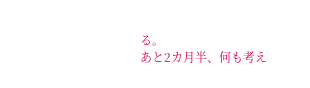る。
あと2カ月半、何も考え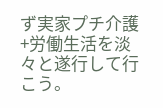ず実家プチ介護+労働生活を淡々と遂行して行こう。